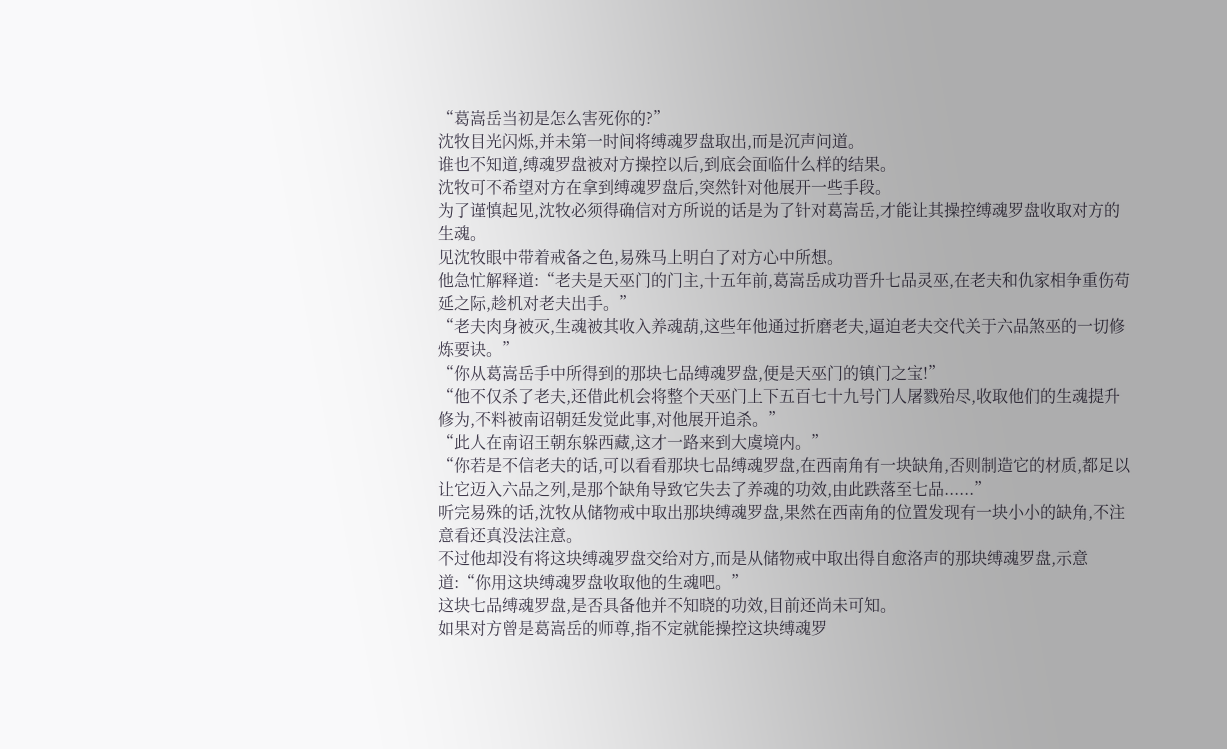“葛嵩岳当初是怎么害死你的?”
沈牧目光闪烁,并未第一时间将缚魂罗盘取出,而是沉声问道。
谁也不知道,缚魂罗盘被对方操控以后,到底会面临什么样的结果。
沈牧可不希望对方在拿到缚魂罗盘后,突然针对他展开一些手段。
为了谨慎起见,沈牧必须得确信对方所说的话是为了针对葛嵩岳,才能让其操控缚魂罗盘收取对方的生魂。
见沈牧眼中带着戒备之色,易殊马上明白了对方心中所想。
他急忙解释道:“老夫是天巫门的门主,十五年前,葛嵩岳成功晋升七品灵巫,在老夫和仇家相争重伤苟延之际,趁机对老夫出手。”
“老夫肉身被灭,生魂被其收入养魂葫,这些年他通过折磨老夫,逼迫老夫交代关于六品煞巫的一切修炼要诀。”
“你从葛嵩岳手中所得到的那块七品缚魂罗盘,便是天巫门的镇门之宝!”
“他不仅杀了老夫,还借此机会将整个天巫门上下五百七十九号门人屠戮殆尽,收取他们的生魂提升修为,不料被南诏朝廷发觉此事,对他展开追杀。”
“此人在南诏王朝东躲西藏,这才一路来到大虞境内。”
“你若是不信老夫的话,可以看看那块七品缚魂罗盘,在西南角有一块缺角,否则制造它的材质,都足以让它迈入六品之列,是那个缺角导致它失去了养魂的功效,由此跌落至七品......”
听完易殊的话,沈牧从储物戒中取出那块缚魂罗盘,果然在西南角的位置发现有一块小小的缺角,不注意看还真没法注意。
不过他却没有将这块缚魂罗盘交给对方,而是从储物戒中取出得自愈洛声的那块缚魂罗盘,示意道:“你用这块缚魂罗盘收取他的生魂吧。”
这块七品缚魂罗盘,是否具备他并不知晓的功效,目前还尚未可知。
如果对方曾是葛嵩岳的师尊,指不定就能操控这块缚魂罗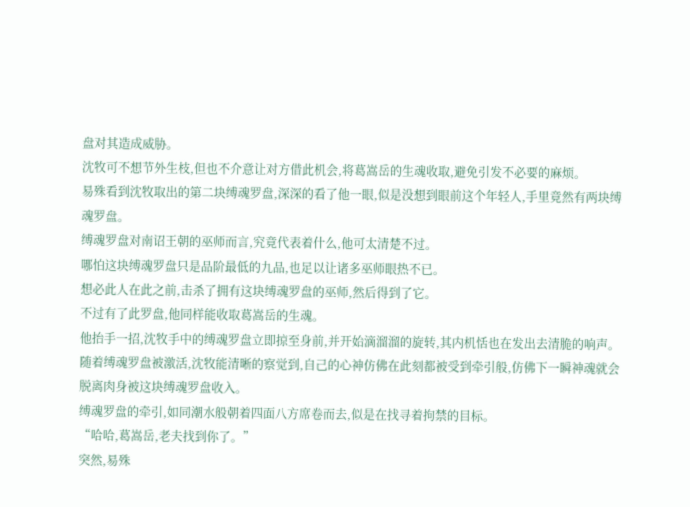盘对其造成威胁。
沈牧可不想节外生枝,但也不介意让对方借此机会,将葛嵩岳的生魂收取,避免引发不必要的麻烦。
易殊看到沈牧取出的第二块缚魂罗盘,深深的看了他一眼,似是没想到眼前这个年轻人,手里竟然有两块缚魂罗盘。
缚魂罗盘对南诏王朝的巫师而言,究竟代表着什么,他可太清楚不过。
哪怕这块缚魂罗盘只是品阶最低的九品,也足以让诸多巫师眼热不已。
想必此人在此之前,击杀了拥有这块缚魂罗盘的巫师,然后得到了它。
不过有了此罗盘,他同样能收取葛嵩岳的生魂。
他抬手一招,沈牧手中的缚魂罗盘立即掠至身前,并开始滴溜溜的旋转,其内机恬也在发出去清脆的响声。
随着缚魂罗盘被激活,沈牧能清晰的察觉到,自己的心神仿佛在此刻都被受到牵引般,仿佛下一瞬神魂就会脱离肉身被这块缚魂罗盘收入。
缚魂罗盘的牵引,如同潮水般朝着四面八方席卷而去,似是在找寻着拘禁的目标。
“哈哈,葛嵩岳,老夫找到你了。”
突然,易殊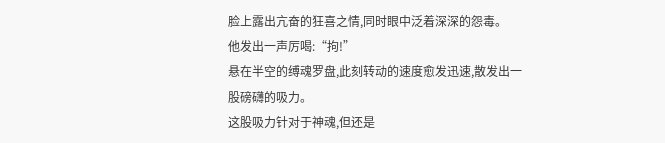脸上露出亢奋的狂喜之情,同时眼中泛着深深的怨毒。
他发出一声厉喝:“拘!”
悬在半空的缚魂罗盘,此刻转动的速度愈发迅速,散发出一股磅礴的吸力。
这股吸力针对于神魂,但还是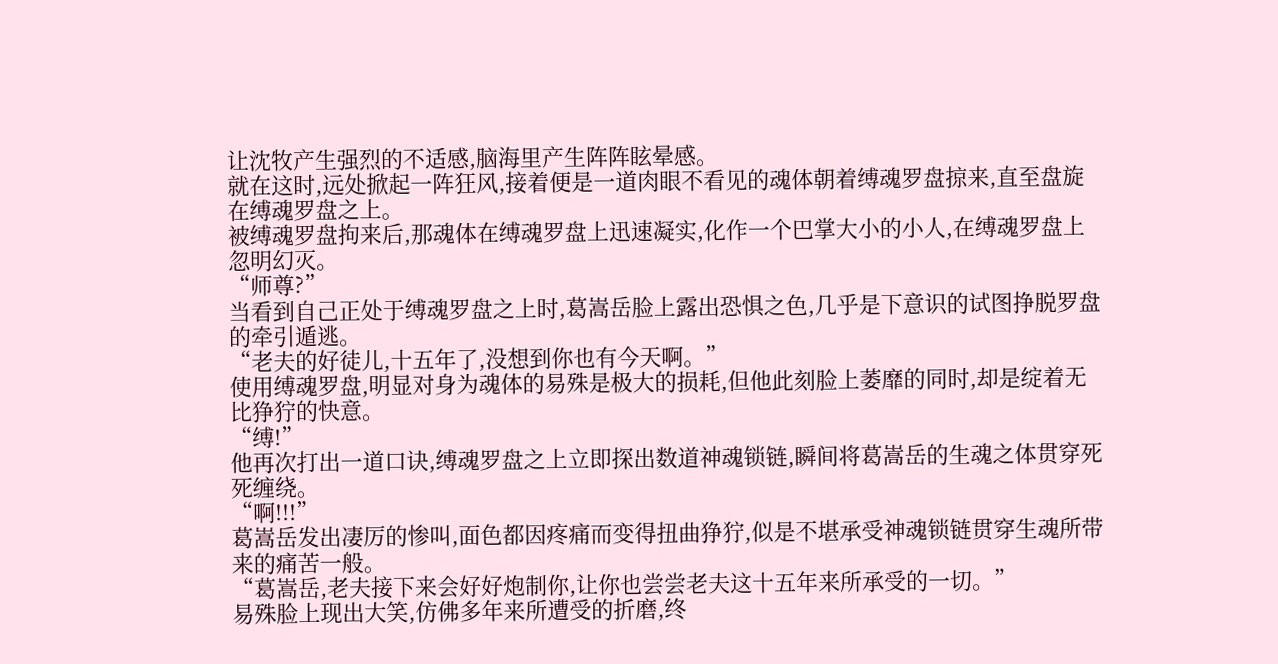让沈牧产生强烈的不适感,脑海里产生阵阵眩晕感。
就在这时,远处掀起一阵狂风,接着便是一道肉眼不看见的魂体朝着缚魂罗盘掠来,直至盘旋在缚魂罗盘之上。
被缚魂罗盘拘来后,那魂体在缚魂罗盘上迅速凝实,化作一个巴掌大小的小人,在缚魂罗盘上忽明幻灭。
“师尊?”
当看到自己正处于缚魂罗盘之上时,葛嵩岳脸上露出恐惧之色,几乎是下意识的试图挣脱罗盘的牵引遁逃。
“老夫的好徒儿,十五年了,没想到你也有今天啊。”
使用缚魂罗盘,明显对身为魂体的易殊是极大的损耗,但他此刻脸上萎靡的同时,却是绽着无比狰狞的快意。
“缚!”
他再次打出一道口诀,缚魂罗盘之上立即探出数道神魂锁链,瞬间将葛嵩岳的生魂之体贯穿死死缠绕。
“啊!!!”
葛嵩岳发出凄厉的惨叫,面色都因疼痛而变得扭曲狰狞,似是不堪承受神魂锁链贯穿生魂所带来的痛苦一般。
“葛嵩岳,老夫接下来会好好炮制你,让你也尝尝老夫这十五年来所承受的一切。”
易殊脸上现出大笑,仿佛多年来所遭受的折磨,终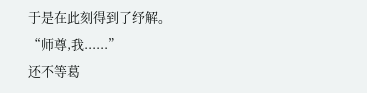于是在此刻得到了纾解。
“师尊,我......”
还不等葛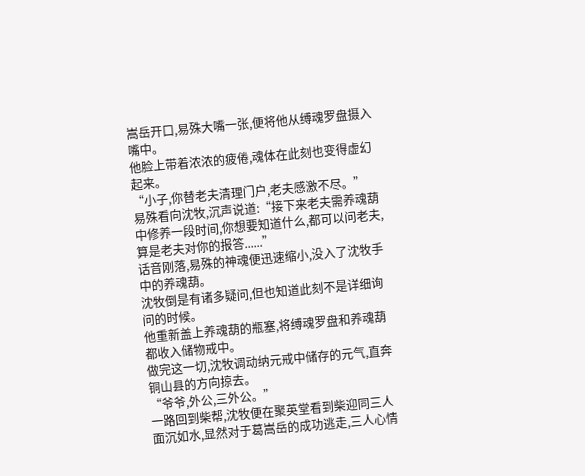嵩岳开口,易殊大嘴一张,便将他从缚魂罗盘摄入嘴中。
他脸上带着浓浓的疲倦,魂体在此刻也变得虚幻起来。
“小子,你替老夫清理门户,老夫感激不尽。”
易殊看向沈牧,沉声说道:“接下来老夫需养魂葫中修养一段时间,你想要知道什么,都可以问老夫,算是老夫对你的报答......”
话音刚落,易殊的神魂便迅速缩小,没入了沈牧手中的养魂葫。
沈牧倒是有诸多疑问,但也知道此刻不是详细询问的时候。
他重新盖上养魂葫的瓶塞,将缚魂罗盘和养魂葫都收入储物戒中。
做完这一切,沈牧调动纳元戒中储存的元气,直奔铜山县的方向掠去。
“爷爷,外公,三外公。”
一路回到柴帮,沈牧便在聚英堂看到柴迎同三人面沉如水,显然对于葛嵩岳的成功逃走,三人心情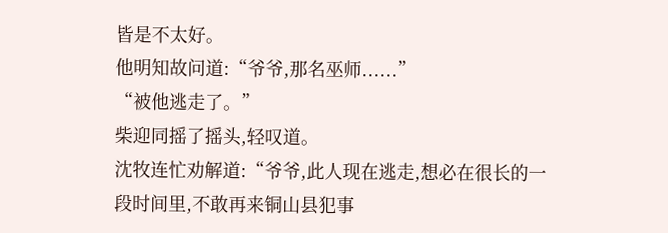皆是不太好。
他明知故问道:“爷爷,那名巫师......”
“被他逃走了。”
柴迎同摇了摇头,轻叹道。
沈牧连忙劝解道:“爷爷,此人现在逃走,想必在很长的一段时间里,不敢再来铜山县犯事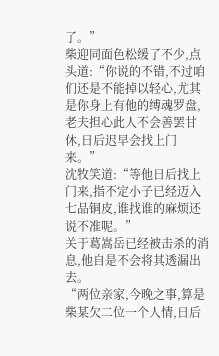了。”
柴迎同面色松缓了不少,点头道:“你说的不错,不过咱们还是不能掉以轻心,尤其是你身上有他的缚魂罗盘,老夫担心此人不会善罢甘休,日后迟早会找上门来。”
沈牧笑道:“等他日后找上门来,指不定小子已经迈入七品铜皮,谁找谁的麻烦还说不准呢。”
关于葛嵩岳已经被击杀的消息,他自是不会将其透漏出去。
“两位亲家,今晚之事,算是柴某欠二位一个人情,日后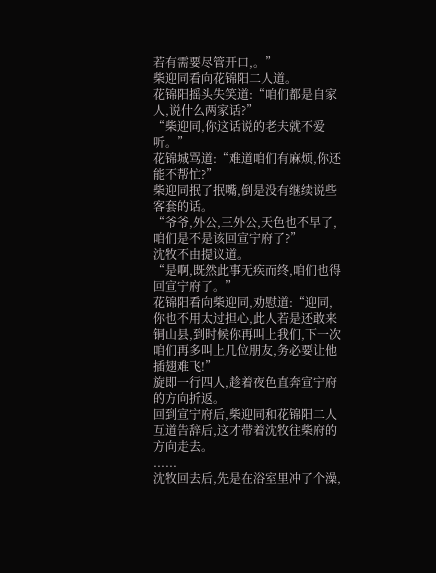若有需要尽管开口,。”
柴迎同看向花锦阳二人道。
花锦阳摇头失笑道:“咱们都是自家人,说什么两家话?”
“柴迎同,你这话说的老夫就不爱听。”
花锦城骂道:“难道咱们有麻烦,你还能不帮忙?”
柴迎同抿了抿嘴,倒是没有继续说些客套的话。
“爷爷,外公,三外公,天色也不早了,咱们是不是该回宣宁府了?”
沈牧不由提议道。
“是啊,既然此事无疾而终,咱们也得回宣宁府了。”
花锦阳看向柴迎同,劝慰道:“迎同,你也不用太过担心,此人若是还敢来铜山县,到时候你再叫上我们,下一次咱们再多叫上几位朋友,务必要让他插翅难飞!”
旋即一行四人,趁着夜色直奔宣宁府的方向折返。
回到宣宁府后,柴迎同和花锦阳二人互道告辞后,这才带着沈牧往柴府的方向走去。
......
沈牧回去后,先是在浴室里冲了个澡,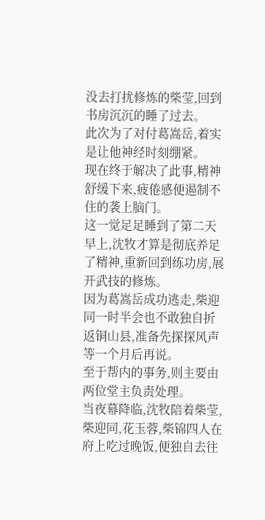没去打扰修炼的柴莹,回到书房沉沉的睡了过去。
此次为了对付葛嵩岳,着实是让他神经时刻绷紧。
现在终于解决了此事,精神舒缓下来,疲倦感便遏制不住的袭上脑门。
这一觉足足睡到了第二天早上,沈牧才算是彻底养足了精神,重新回到练功房,展开武技的修炼。
因为葛嵩岳成功逃走,柴迎同一时半会也不敢独自折返铜山县,准备先探探风声等一个月后再说。
至于帮内的事务,则主要由两位堂主负责处理。
当夜幕降临,沈牧陪着柴莹,柴迎同,花玉蓉,柴锦四人在府上吃过晚饭,便独自去往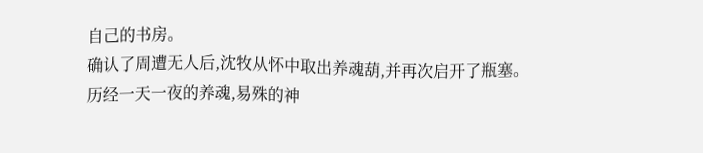自己的书房。
确认了周遭无人后,沈牧从怀中取出养魂葫,并再次启开了瓶塞。
历经一天一夜的养魂,易殊的神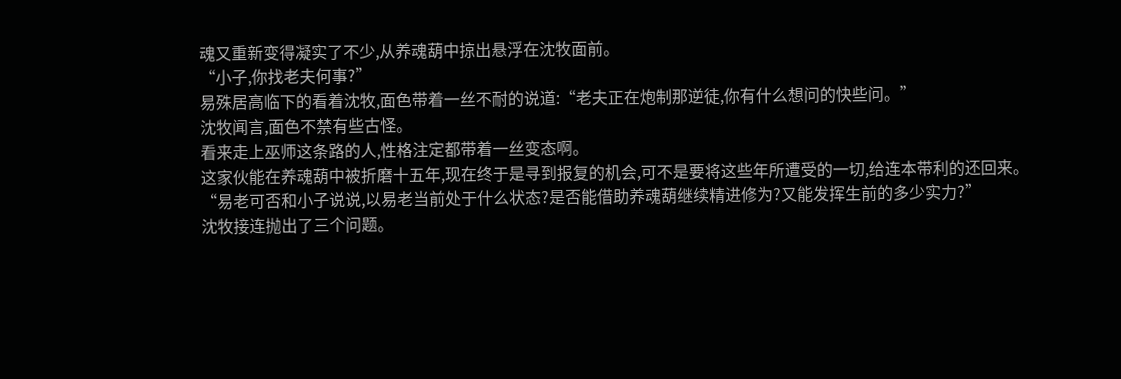魂又重新变得凝实了不少,从养魂葫中掠出悬浮在沈牧面前。
“小子,你找老夫何事?”
易殊居高临下的看着沈牧,面色带着一丝不耐的说道:“老夫正在炮制那逆徒,你有什么想问的快些问。”
沈牧闻言,面色不禁有些古怪。
看来走上巫师这条路的人,性格注定都带着一丝变态啊。
这家伙能在养魂葫中被折磨十五年,现在终于是寻到报复的机会,可不是要将这些年所遭受的一切,给连本带利的还回来。
“易老可否和小子说说,以易老当前处于什么状态?是否能借助养魂葫继续精进修为?又能发挥生前的多少实力?”
沈牧接连抛出了三个问题。